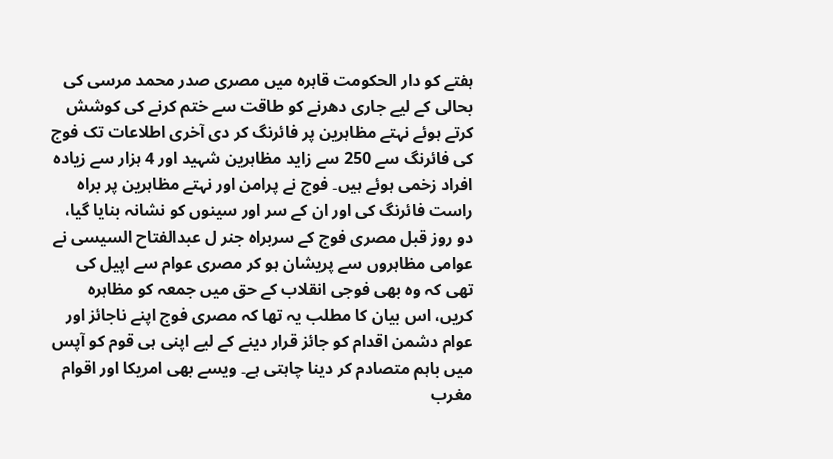ہفتے کو دار الحکومت قاہرہ میں مصری صدر محمد مرسی کی بحالی کے لیے جاری دھرنے کو طاقت سے ختم کرنے کی کوشش کرتے ہوئے نہتے مظاہرین پر فائرنگ کر دی آخری اطلاعات تک فوج کی فائرنگ سے 250 سے زاید مظاہرین شہید اور 4 ہزار سے زیادہ افراد زخمی ہوئے ہیں۔ فوج نے پرامن اور نہتے مظاہرین پر براہ راست فائرنگ کی اور ان کے سر اور سینوں کو نشانہ بنایا گیا، دو روز قبل مصری فوج کے سربراہ جنر ل عبدالفتاح السیسی نے عوامی مظاہروں سے پریشان ہو کر مصری عوام سے اپیل کی تھی کہ وہ بھی فوجی انقلاب کے حق میں جمعہ کو مظاہرہ کریں، اس بیان کا مطلب یہ تھا کہ مصری فوج اپنے ناجائز اور عوام دشمن اقدام کو جائز قرار دینے کے لیے اپنی ہی قوم کو آپس میں باہم متصادم کر دینا چاہتی ہے۔ ویسے بھی امریکا اور اقوام مغرب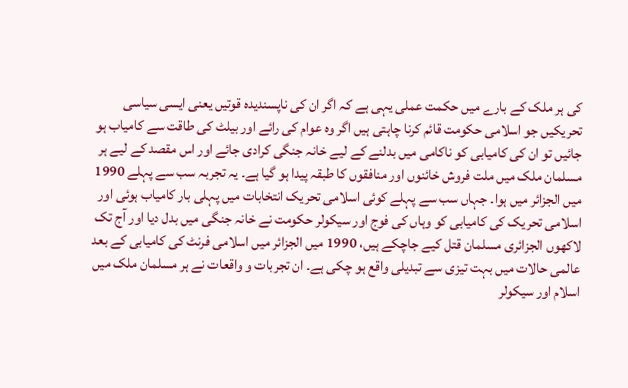کی ہر ملک کے بارے میں حکمت عملی یہی ہے کہ اگر ان کی ناپسندیدہ قوتیں یعنی ایسی سیاسی تحریکیں جو اسلامی حکومت قائم کرنا چاہتی ہیں اگر وہ عوام کی رائے اور بیلٹ کی طاقت سے کامیاب ہو جائیں تو ان کی کامیابی کو ناکامی میں بدلنے کے لیے خانہ جنگی کرادی جائے اور اس مقصد کے لیے ہر مسلمان ملک میں ملت فروش خائنوں اور منافقوں کا طبقہ پیدا ہو گیا ہے۔ یہ تجربہ سب سے پہلے 1990 میں الجزائر میں ہوا۔ جہاں سب سے پہلے کوئی اسلامی تحریک انتخابات میں پہلی بار کامیاب ہوئی اور اسلامی تحریک کی کامیابی کو وہاں کی فوج اور سیکولر حکومت نے خانہ جنگی میں بدل دیا اور آج تک لاکھوں الجزائری مسلمان قتل کیے جاچکے ہیں، 1990 میں الجزائر میں اسلامی فرنٹ کی کامیابی کے بعد عالمی حالات میں بہت تیزی سے تبدیلی واقع ہو چکی ہے۔ ان تجربات و واقعات نے ہر مسلمان ملک میں اسلام اور سیکولر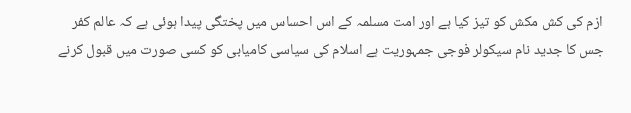ازم کی کش مکش کو تیز کیا ہے اور امت مسلمہ کے اس احساس میں پختگی پیدا ہوئی ہے کہ عالم کفر جس کا جدید نام سیکولر فوجی جمہوریت ہے اسلام کی سیاسی کامیابی کو کسی صورت میں قبول کرنے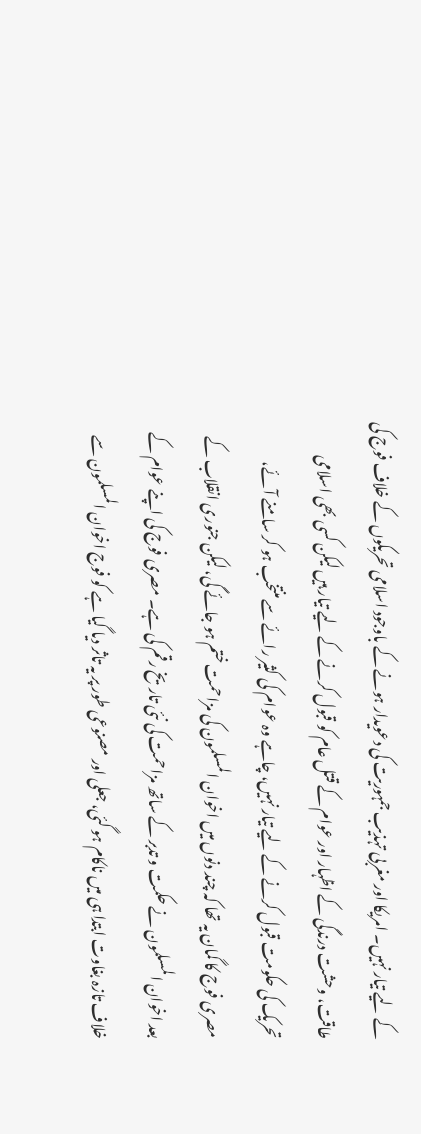کے لیے تیار نہیں۔ امریکا اور مغربی تہذیب جمہوریت کی دعویدار ہونے کے باوجود اسلامی تحریکوں کے خلاف فوج کی طاقت، وحشت درندگی کے اظہار اور عوام کے قتل عام کو قبول کرنے کے لیے تیار ہیں لیکن کسی بھی اسلامی تحریک کی حکومت قبول کرنے کے لیے تیار نہیں، چاہے وہ عوام کی کثیر رائے سے منتخب ہو کر سامنے آئے، مصری فوج کا گمان یہ تھا کہ چند دنوں میں اخوان المسلمون کی مزاحمت ختم ہو جائے گی، لیکن جنوری انقلاب کے بعد اخوان المسلمون نے حکمت و تدبر کے ساتھ مزاحمت کی نئی تاریخ رقم کی ہے۔ مصری فوج کی اپنے عوام کے خلاف تازہ بغاوت ابتدا ہی میں ناکام ہو گئی، جعلی اور مصنوعی طور پر یہ تاثر دیا گیا ہے کو فوج اخوان المسلمون سے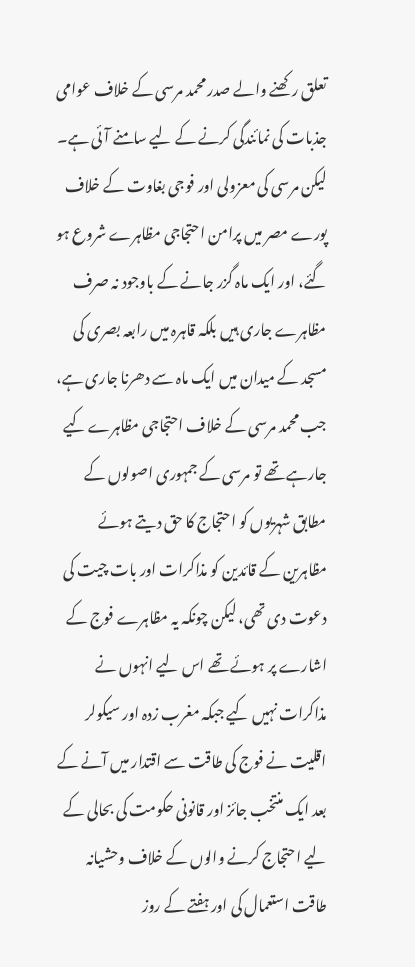تعلق رکھنے والے صدر محمد مرسی کے خلاف عوامی جذبات کی نمائندگی کرنے کے لیے سامنے آئی ہے۔ لیکن مرسی کی معزولی اور فوجی بغاوت کے خلاف پورے مصر میں پرامن احتجاجی مظاہرے شروع ہو گئے، اور ایک ماہ گزر جانے کے باوجود نہ صرف مظاہرے جاری ہیں بلکہ قاہرہ میں رابعہ بصری کی مسجد کے میدان میں ایک ماہ سے دھرنا جاری ہے، جب محمد مرسی کے خلاف احتجاجی مظاہرے کیے جارہے تھے تو مرسی کے جمہوری اصولوں کے مطابق شہریوں کو احتجاج کا حق دیتے ہوئے مظاہرین کے قائدین کو مذاکرات اور بات چیت کی دعوت دی تھی، لیکن چونکہ یہ مظاہرے فوج کے اشارے پر ہوئے تھے اس لیے انہوں نے مذاکرات نہیں کیے جبکہ مغرب زدہ اور سیکولر اقلیت نے فوج کی طاقت سے اقتدار میں آنے کے بعد ایک منتخب جائز اور قانونی حکومت کی بحالی کے لیے احتجاج کرنے والوں کے خلاف وحشیانہ طاقت استعمال کی اور ہفتے کے روز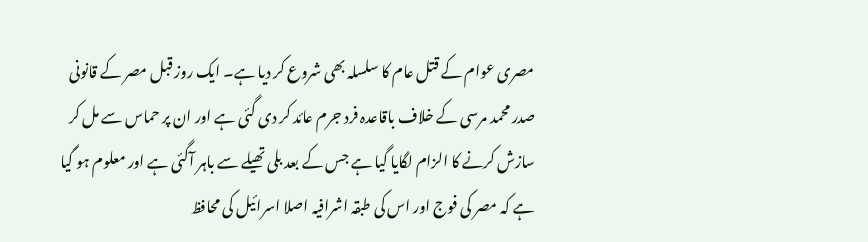مصری عوام کے قتل عام کا سلسلہ بھی شروع کر دیا ہے۔ ایک روز قبل مصر کے قانونی صدر محمد مرسی کے خلاف باقاعدہ فرد جرم عائد کر دی گئی ہے اور ان پر حماس سے مل کر سازش کرنے کا الزام لگایا گیا ہے جس کے بعد بلی تھیلے سے باہر آگئی ہے اور معلوم ہو گیا ہے کہ مصر کی فوج اور اس کی طبقہ اشرافیہ اصلا اسرائیل کی محافظ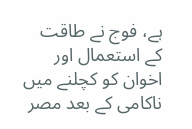ہے، فوج نے طاقت کے استعمال اور اخوان کو کچلنے میں ناکامی کے بعد مصر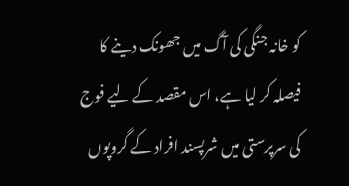کو خانہ جنگی کی آگ میں جھونک دینے کا فیصلہ کر لیا ہے، اس مقصد کے لیے فوج کی سرپرستی میں شرپسند افراد کے گروپوں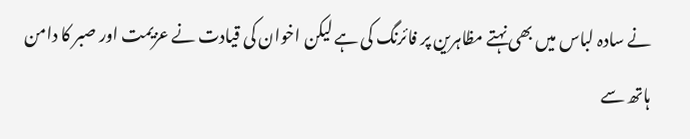نے سادہ لباس میں بھی نہتے مظاہرین پر فائرنگ کی ہے لیکن اخوان کی قیادت نے عزیمت اور صبر کا دامن ہاتھ سے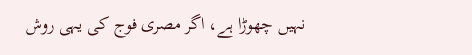نہیں چھوڑا ہے، اگر مصری فوج کی یہی روش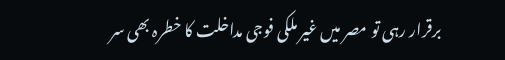برقرار رہی تو مصر میں غیر ملکی فوجی مداخلت کا خطرہ بھی سر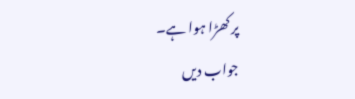پر کھڑا ہوا ہے۔
جواب دیں